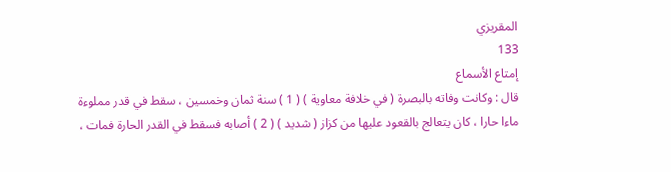المقريزي
133
إمتاع الأسماع
قال : وكانت وفاته بالبصرة ( في خلافة معاوية ) ( 1 ) سنة ثمان وخمسين ، سقط في قدر مملوءة ماءا حارا ، كان يتعالج بالقعود عليها من كزاز ( شديد ) ( 2 ) أصابه فسقط في القدر الحارة فمات ،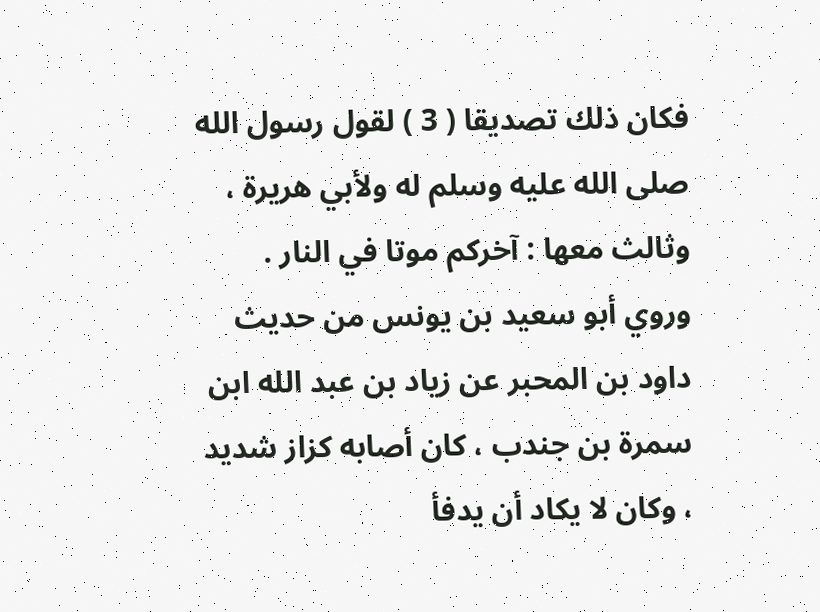فكان ذلك تصديقا ( 3 ) لقول رسول الله صلى الله عليه وسلم له ولأبي هريرة ، وثالث معها : آخركم موتا في النار . وروي أبو سعيد بن يونس من حديث داود بن المحبر عن زياد بن عبد الله ابن سمرة بن جندب ، كان أصابه كزاز شديد ، وكان لا يكاد أن يدفأ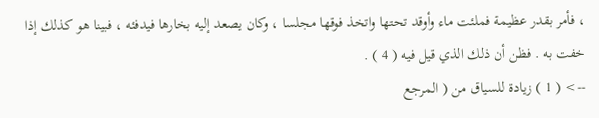، فأمر بقدر عظيمة فملئت ماء وأوقد تحتها واتخذ فوقها مجلسا ، وكان يصعد إليه بخارها فيدفئه ، فبينا هو كذلك إذا خفت به . فظن أن ذلك الذي قيل فيه ( 4 ) .
--> ( 1 ) زيادة للسياق من ( المرجع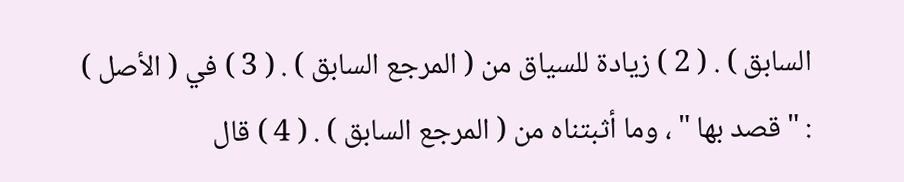السابق ) . ( 2 ) زيادة للسياق من ( المرجع السابق ) . ( 3 ) في ( الأصل ) : " قصد بها " ، وما أثبتناه من ( المرجع السابق ) . ( 4 ) قال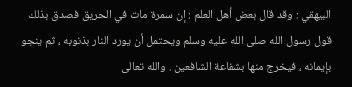البيهقي : وقد قال بعض أهل العلم : إن سمرة مات في الحريق فصدق بذلك قول رسول الله صلى الله عليه وسلم ويحتمل أن يورد النار بذنوبه ، ثم ينجو بإيمانه ، فيخرج منها بشفاعة الشافعين . والله تعالى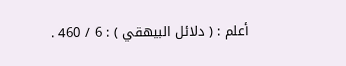أعلم : ( دلائل البيهقي ) : 6 / 460 .